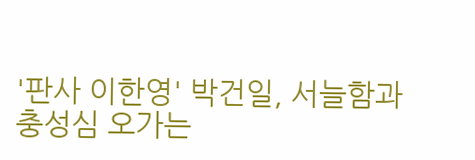'판사 이한영' 박건일, 서늘함과 충성심 오가는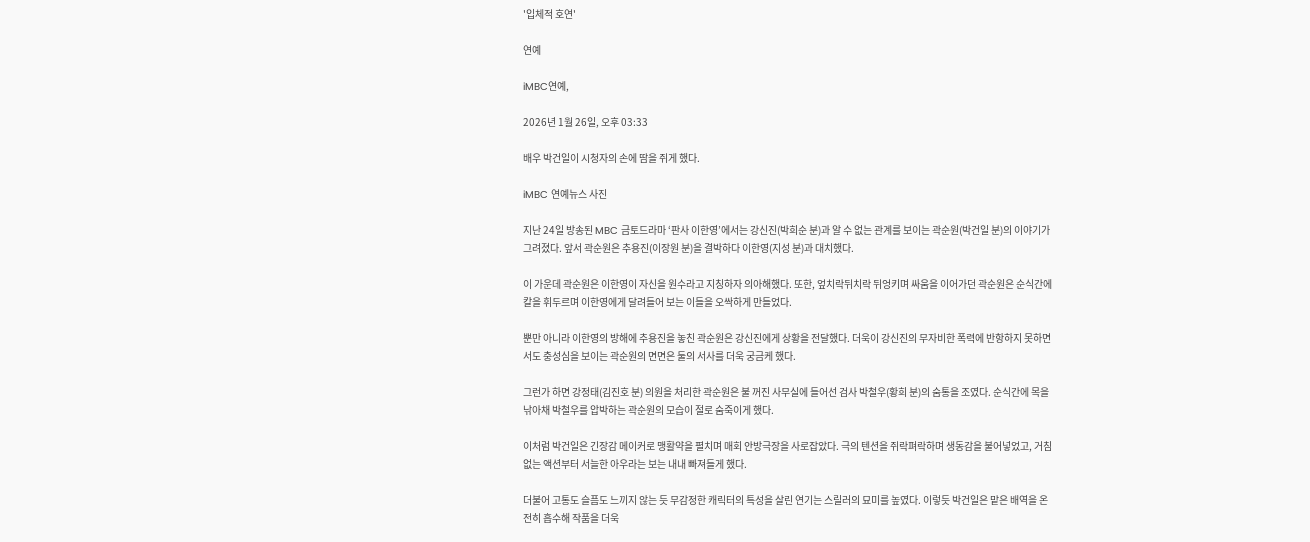'입체적 호연'

연예

iMBC연예,

2026년 1월 26일, 오후 03:33

배우 박건일이 시청자의 손에 땀을 쥐게 했다.

iMBC 연예뉴스 사진

지난 24일 방송된 MBC 금토드라마 ‘판사 이한영’에서는 강신진(박희순 분)과 알 수 없는 관계를 보이는 곽순원(박건일 분)의 이야기가 그려졌다. 앞서 곽순원은 추용진(이장원 분)을 결박하다 이한영(지성 분)과 대치했다.

이 가운데 곽순원은 이한영이 자신을 원수라고 지칭하자 의아해했다. 또한, 엎치락뒤치락 뒤엉키며 싸움을 이어가던 곽순원은 순식간에 칼을 휘두르며 이한영에게 달려들어 보는 이들을 오싹하게 만들었다.

뿐만 아니라 이한영의 방해에 추용진을 놓친 곽순원은 강신진에게 상황을 전달했다. 더욱이 강신진의 무자비한 폭력에 반항하지 못하면서도 충성심을 보이는 곽순원의 면면은 둘의 서사를 더욱 궁금케 했다.

그런가 하면 강정태(김진호 분) 의원을 처리한 곽순원은 불 꺼진 사무실에 들어선 검사 박철우(황희 분)의 숨통을 조였다. 순식간에 목을 낚아채 박철우를 압박하는 곽순원의 모습이 절로 숨죽이게 했다.

이처럼 박건일은 긴장감 메이커로 맹활약을 펼치며 매회 안방극장을 사로잡았다. 극의 텐션을 쥐락펴락하며 생동감을 불어넣었고, 거침없는 액션부터 서늘한 아우라는 보는 내내 빠져들게 했다.

더불어 고통도 슬픔도 느끼지 않는 듯 무감정한 캐릭터의 특성을 살린 연기는 스릴러의 묘미를 높였다. 이렇듯 박건일은 맡은 배역을 온전히 흡수해 작품을 더욱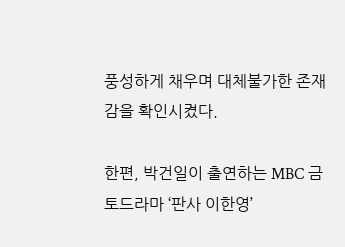풍성하게 채우며 대체불가한 존재감을 확인시켰다.

한편, 박건일이 출연하는 MBC 금토드라마 ‘판사 이한영’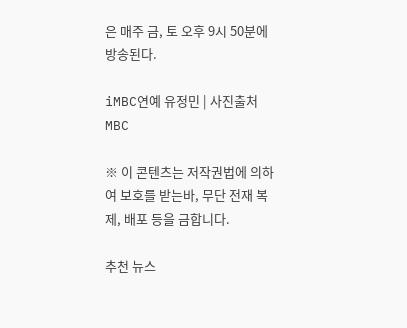은 매주 금, 토 오후 9시 50분에 방송된다.

iMBC연예 유정민 | 사진출처 MBC

※ 이 콘텐츠는 저작권법에 의하여 보호를 받는바, 무단 전재 복제, 배포 등을 금합니다.

추천 뉴스